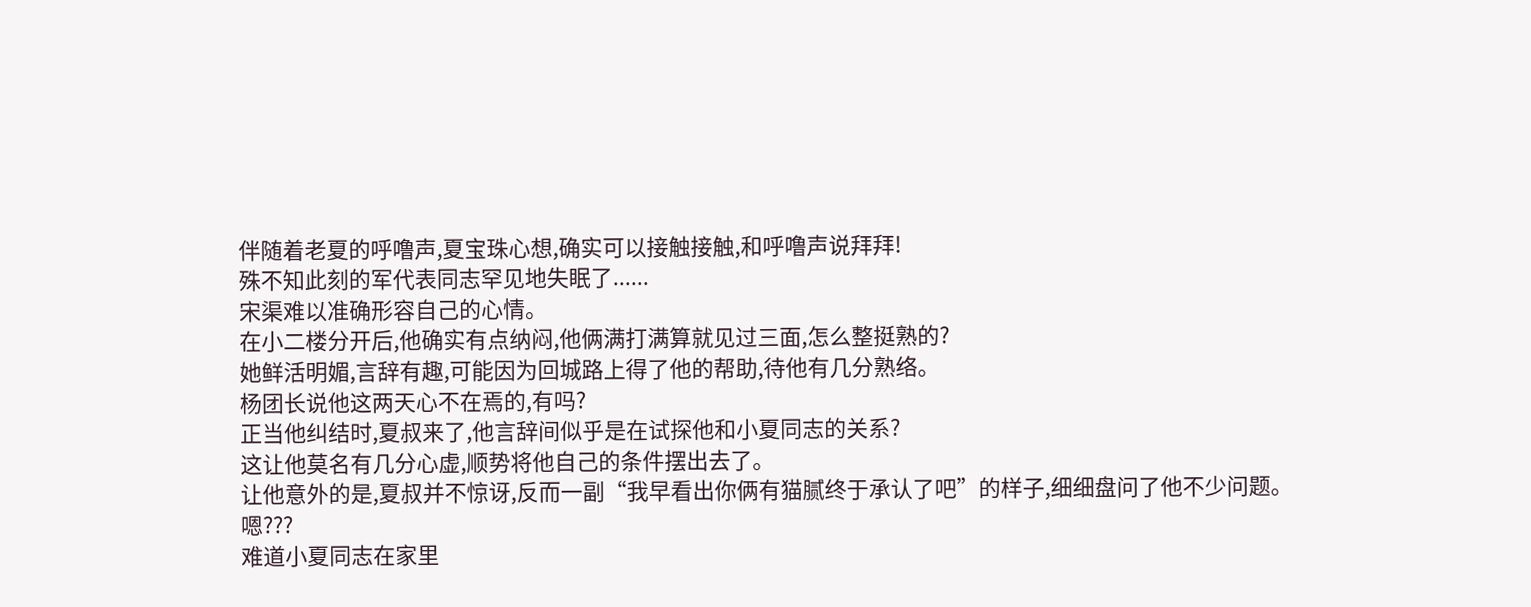伴随着老夏的呼噜声,夏宝珠心想,确实可以接触接触,和呼噜声说拜拜!
殊不知此刻的军代表同志罕见地失眠了......
宋渠难以准确形容自己的心情。
在小二楼分开后,他确实有点纳闷,他俩满打满算就见过三面,怎么整挺熟的?
她鲜活明媚,言辞有趣,可能因为回城路上得了他的帮助,待他有几分熟络。
杨团长说他这两天心不在焉的,有吗?
正当他纠结时,夏叔来了,他言辞间似乎是在试探他和小夏同志的关系?
这让他莫名有几分心虚,顺势将他自己的条件摆出去了。
让他意外的是,夏叔并不惊讶,反而一副“我早看出你俩有猫腻终于承认了吧”的样子,细细盘问了他不少问题。
嗯???
难道小夏同志在家里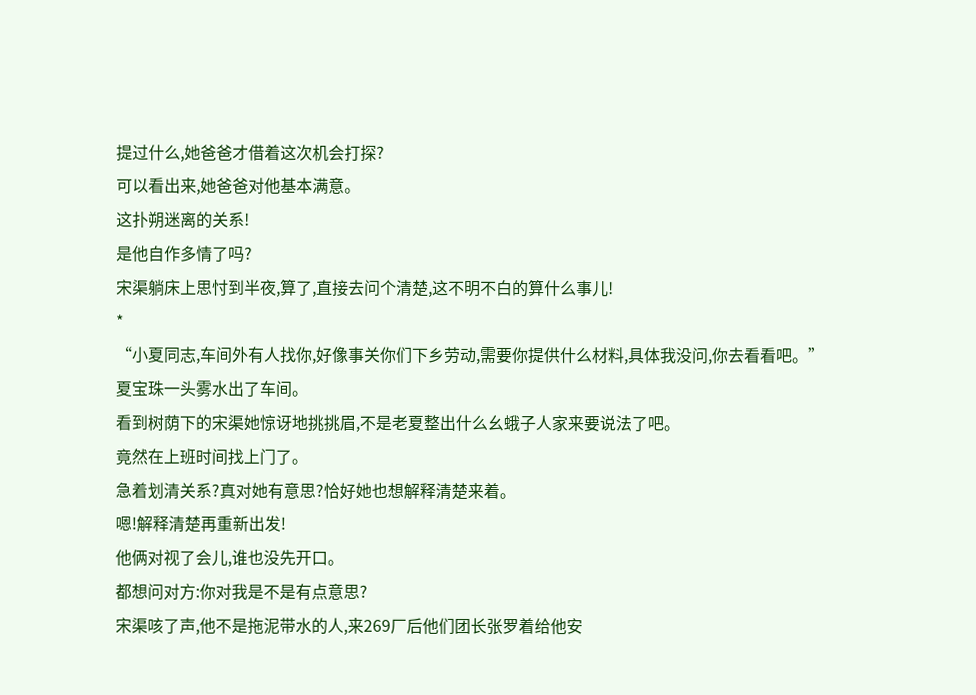提过什么,她爸爸才借着这次机会打探?
可以看出来,她爸爸对他基本满意。
这扑朔迷离的关系!
是他自作多情了吗?
宋渠躺床上思忖到半夜,算了,直接去问个清楚,这不明不白的算什么事儿!
*
“小夏同志,车间外有人找你,好像事关你们下乡劳动,需要你提供什么材料,具体我没问,你去看看吧。”
夏宝珠一头雾水出了车间。
看到树荫下的宋渠她惊讶地挑挑眉,不是老夏整出什么幺蛾子人家来要说法了吧。
竟然在上班时间找上门了。
急着划清关系?真对她有意思?恰好她也想解释清楚来着。
嗯!解释清楚再重新出发!
他俩对视了会儿,谁也没先开口。
都想问对方:你对我是不是有点意思?
宋渠咳了声,他不是拖泥带水的人,来269厂后他们团长张罗着给他安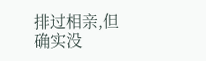排过相亲,但确实没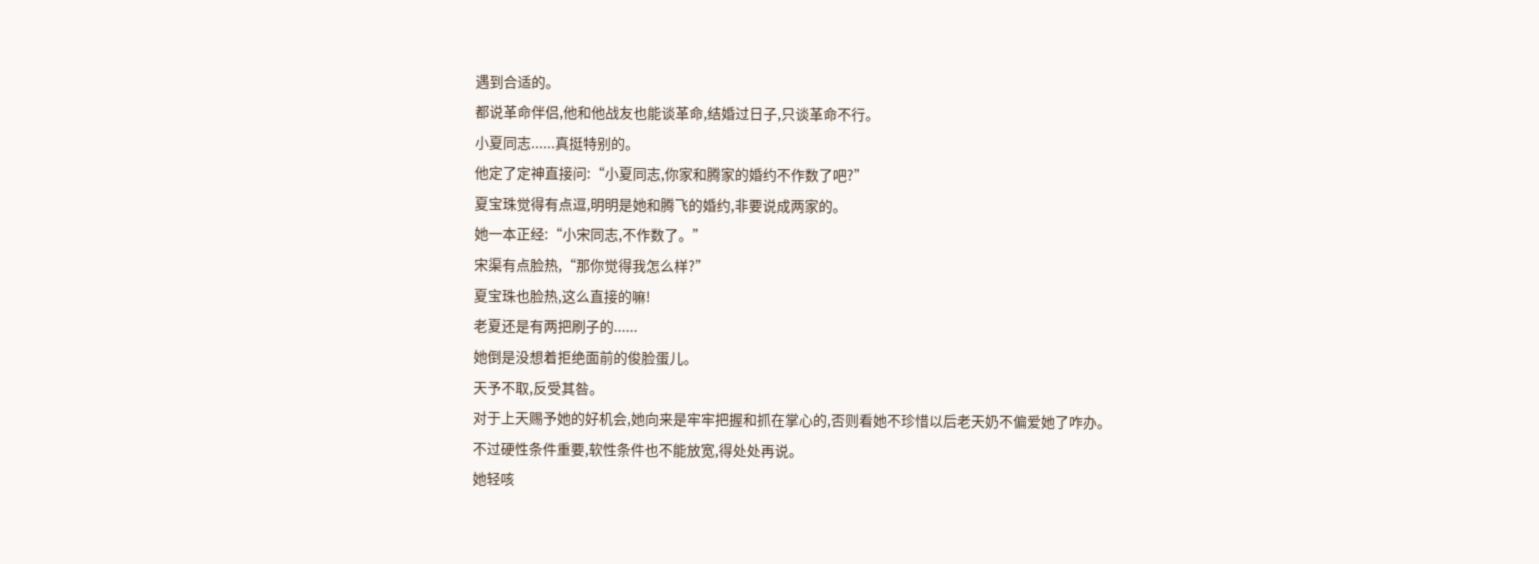遇到合适的。
都说革命伴侣,他和他战友也能谈革命,结婚过日子,只谈革命不行。
小夏同志......真挺特别的。
他定了定神直接问:“小夏同志,你家和腾家的婚约不作数了吧?”
夏宝珠觉得有点逗,明明是她和腾飞的婚约,非要说成两家的。
她一本正经:“小宋同志,不作数了。”
宋渠有点脸热,“那你觉得我怎么样?”
夏宝珠也脸热,这么直接的嘛!
老夏还是有两把刷子的......
她倒是没想着拒绝面前的俊脸蛋儿。
天予不取,反受其咎。
对于上天赐予她的好机会,她向来是牢牢把握和抓在掌心的,否则看她不珍惜以后老天奶不偏爱她了咋办。
不过硬性条件重要,软性条件也不能放宽,得处处再说。
她轻咳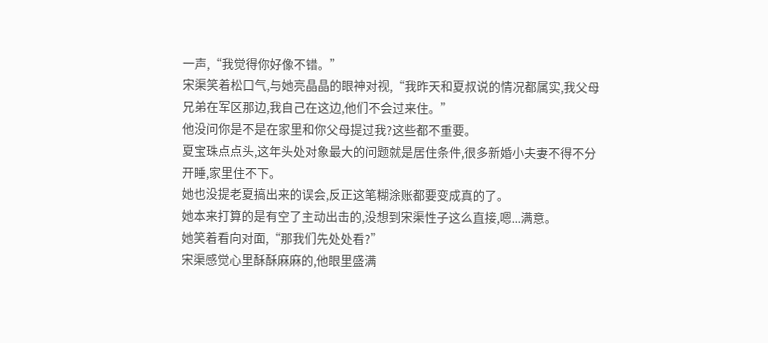一声,“我觉得你好像不错。”
宋渠笑着松口气,与她亮晶晶的眼神对视,“我昨天和夏叔说的情况都属实,我父母兄弟在军区那边,我自己在这边,他们不会过来住。”
他没问你是不是在家里和你父母提过我?这些都不重要。
夏宝珠点点头,这年头处对象最大的问题就是居住条件,很多新婚小夫妻不得不分开睡,家里住不下。
她也没提老夏搞出来的误会,反正这笔糊涂账都要变成真的了。
她本来打算的是有空了主动出击的,没想到宋渠性子这么直接,嗯...满意。
她笑着看向对面,“那我们先处处看?”
宋渠感觉心里酥酥麻麻的,他眼里盛满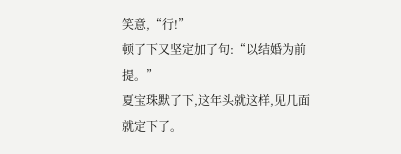笑意,“行!”
顿了下又坚定加了句:“以结婚为前提。”
夏宝珠默了下,这年头就这样,见几面就定下了。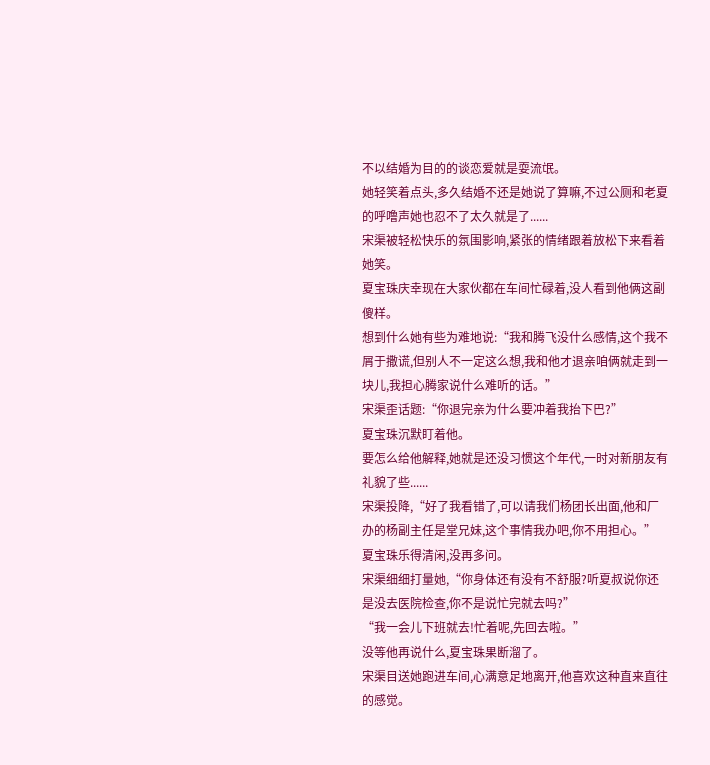不以结婚为目的的谈恋爱就是耍流氓。
她轻笑着点头,多久结婚不还是她说了算嘛,不过公厕和老夏的呼噜声她也忍不了太久就是了......
宋渠被轻松快乐的氛围影响,紧张的情绪跟着放松下来看着她笑。
夏宝珠庆幸现在大家伙都在车间忙碌着,没人看到他俩这副傻样。
想到什么她有些为难地说:“我和腾飞没什么感情,这个我不屑于撒谎,但别人不一定这么想,我和他才退亲咱俩就走到一块儿,我担心腾家说什么难听的话。”
宋渠歪话题:“你退完亲为什么要冲着我抬下巴?”
夏宝珠沉默盯着他。
要怎么给他解释,她就是还没习惯这个年代,一时对新朋友有礼貌了些......
宋渠投降,“好了我看错了,可以请我们杨团长出面,他和厂办的杨副主任是堂兄妹,这个事情我办吧,你不用担心。”
夏宝珠乐得清闲,没再多问。
宋渠细细打量她,“你身体还有没有不舒服?听夏叔说你还是没去医院检查,你不是说忙完就去吗?”
“我一会儿下班就去!忙着呢,先回去啦。”
没等他再说什么,夏宝珠果断溜了。
宋渠目送她跑进车间,心满意足地离开,他喜欢这种直来直往的感觉。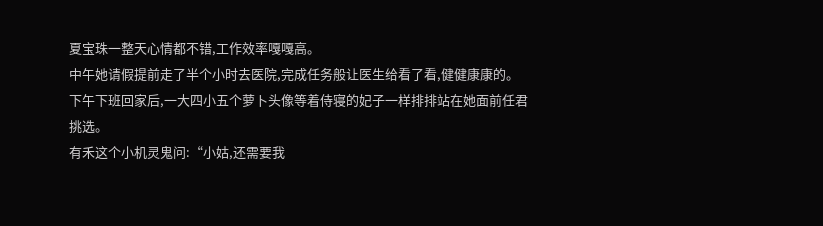夏宝珠一整天心情都不错,工作效率嘎嘎高。
中午她请假提前走了半个小时去医院,完成任务般让医生给看了看,健健康康的。
下午下班回家后,一大四小五个萝卜头像等着侍寝的妃子一样排排站在她面前任君挑选。
有禾这个小机灵鬼问:“小姑,还需要我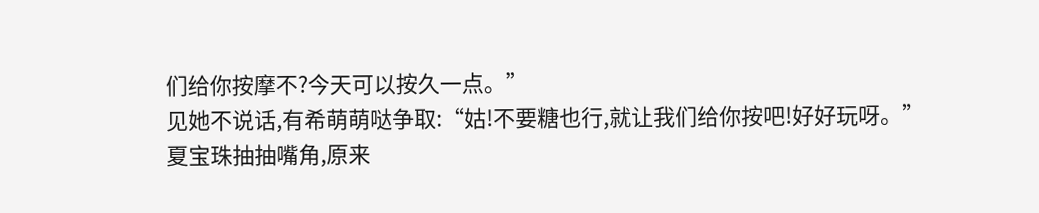们给你按摩不?今天可以按久一点。”
见她不说话,有希萌萌哒争取:“姑!不要糖也行,就让我们给你按吧!好好玩呀。”
夏宝珠抽抽嘴角,原来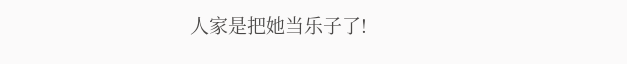人家是把她当乐子了!